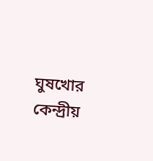ঘুষখোর কেন্দ্রীয়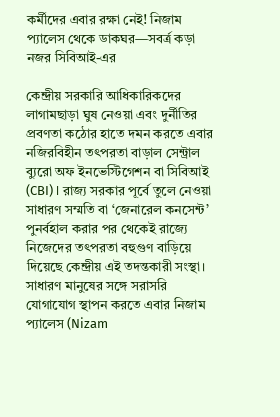কর্মীদের এবার রক্ষা নেই! নিজাম প্যালেস থেকে ডাকঘর—সবর্ত্র কড়া নজর সিবিআই-এর

কেন্দ্রীয় সরকারি আধিকারিকদের লাগামছাড়া ঘুষ নেওয়া এবং দুর্নীতির প্রবণতা কঠোর হাতে দমন করতে এবার নজিরবিহীন তৎপরতা বাড়াল সেন্ট্রাল ব্যুরো অফ ইনভেস্টিগেশন বা সিবিআই (CBI)। রাজ্য সরকার পূর্বে তুলে নেওয়া সাধারণ সম্মতি বা ‘জেনারেল কনসেন্ট’ পুনর্বহাল করার পর থেকেই রাজ্যে নিজেদের তৎপরতা বহুগুণ বাড়িয়ে দিয়েছে কেন্দ্রীয় এই তদন্তকারী সংস্থা। সাধারণ মানুষের সঙ্গে সরাসরি যোগাযোগ স্থাপন করতে এবার নিজাম প্যালেস (Nizam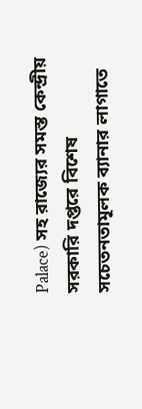Palace) সহ রাজ্যের সমস্ত কেন্দ্রীয় সরকারি দপ্তরে বিশেষ সচেতনতামূলক ব্যানার লাগাতে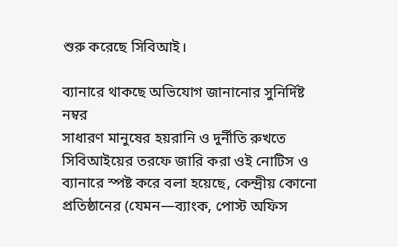শুরু করেছে সিবিআই।

ব্যানারে থাকছে অভিযোগ জানানোর সুনির্দিষ্ট নম্বর
সাধারণ মানুষের হয়রানি ও দুর্নীতি রুখতে সিবিআইয়ের তরফে জারি করা ওই নোটিস ও ব্যানারে স্পষ্ট করে বলা হয়েছে, কেন্দ্রীয় কোনো প্রতিষ্ঠানের (যেমন—ব্যাংক, পোস্ট অফিস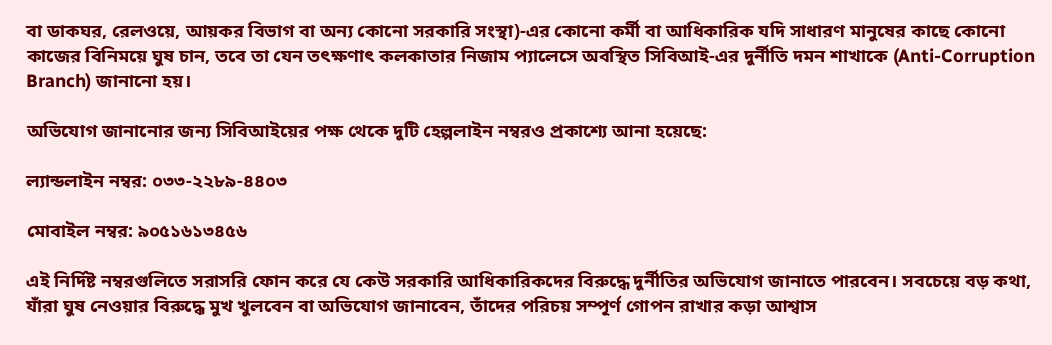বা ডাকঘর, রেলওয়ে, আয়কর বিভাগ বা অন্য কোনো সরকারি সংস্থা)-এর কোনো কর্মী বা আধিকারিক যদি সাধারণ মানুষের কাছে কোনো কাজের বিনিময়ে ঘুষ চান, তবে তা যেন তৎক্ষণাৎ কলকাতার নিজাম প্যালেসে অবস্থিত সিবিআই-এর দুর্নীতি দমন শাখাকে (Anti-Corruption Branch) জানানো হয়।

অভিযোগ জানানোর জন্য সিবিআইয়ের পক্ষ থেকে দুটি হেল্পলাইন নম্বরও প্রকাশ্যে আনা হয়েছে:

ল্যান্ডলাইন নম্বর: ০৩৩-২২৮৯-৪৪০৩

মোবাইল নম্বর: ৯০৫১৬১৩৪৫৬

এই নির্দিষ্ট নম্বরগুলিতে সরাসরি ফোন করে যে কেউ সরকারি আধিকারিকদের বিরুদ্ধে দুর্নীতির অভিযোগ জানাতে পারবেন। সবচেয়ে বড় কথা, যাঁরা ঘুষ নেওয়ার বিরুদ্ধে মুখ খুলবেন বা অভিযোগ জানাবেন, তাঁদের পরিচয় সম্পূর্ণ গোপন রাখার কড়া আশ্বাস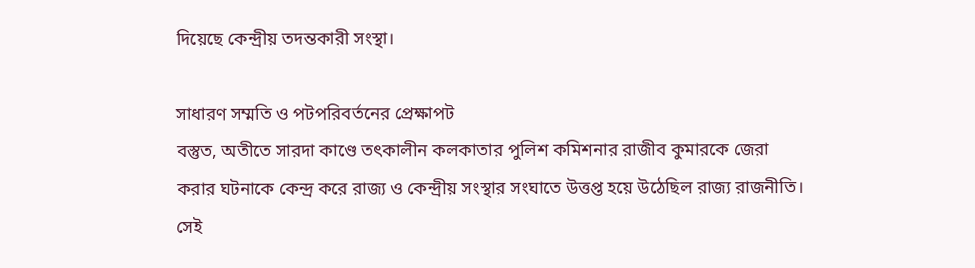দিয়েছে কেন্দ্রীয় তদন্তকারী সংস্থা।

সাধারণ সম্মতি ও পটপরিবর্তনের প্রেক্ষাপট
বস্তুত, অতীতে সারদা কাণ্ডে তৎকালীন কলকাতার পুলিশ কমিশনার রাজীব কুমারকে জেরা করার ঘটনাকে কেন্দ্র করে রাজ্য ও কেন্দ্রীয় সংস্থার সংঘাতে উত্তপ্ত হয়ে উঠেছিল রাজ্য রাজনীতি। সেই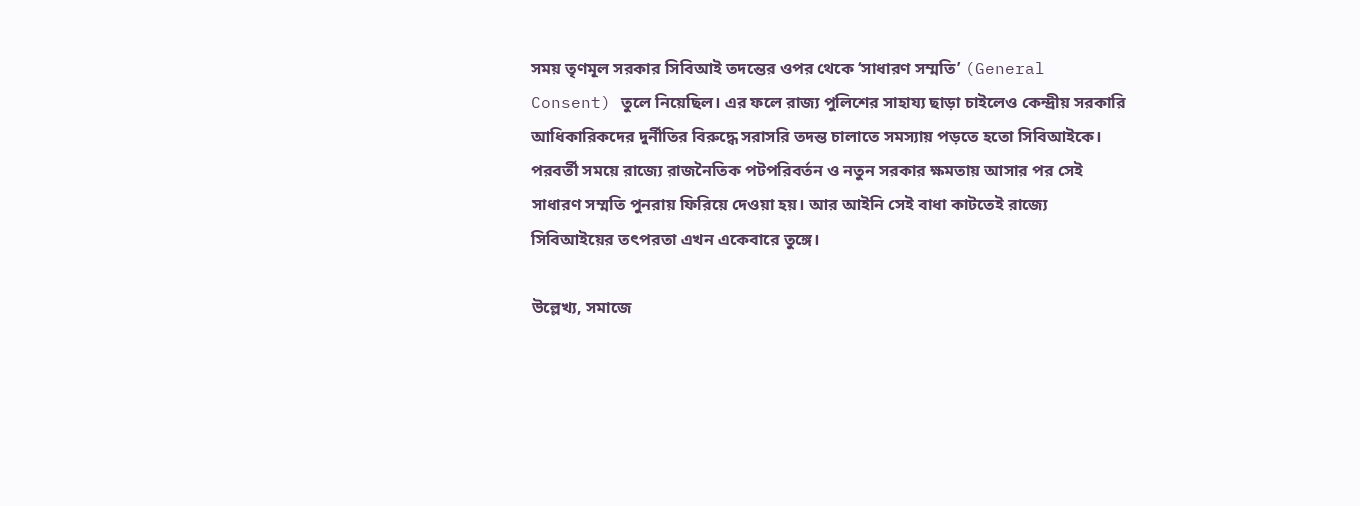সময় তৃণমূল সরকার সিবিআই তদন্তের ওপর থেকে ‘সাধারণ সম্মতি’ (General Consent) তুলে নিয়েছিল। এর ফলে রাজ্য পুলিশের সাহায্য ছাড়া চাইলেও কেন্দ্রীয় সরকারি আধিকারিকদের দুর্নীতির বিরুদ্ধে সরাসরি তদন্ত চালাতে সমস্যায় পড়তে হতো সিবিআইকে। পরবর্তী সময়ে রাজ্যে রাজনৈতিক পটপরিবর্তন ও নতুন সরকার ক্ষমতায় আসার পর সেই সাধারণ সম্মতি পুনরায় ফিরিয়ে দেওয়া হয়। আর আইনি সেই বাধা কাটতেই রাজ্যে সিবিআইয়ের তৎপরতা এখন একেবারে তুঙ্গে।

উল্লেখ্য, সমাজে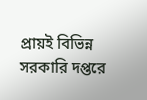প্রায়ই বিভিন্ন সরকারি দপ্তরে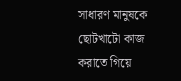সাধারণ মানুষকে ছোটখাটো কাজ করাতে গিয়ে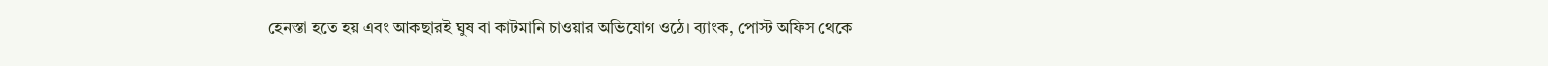হেনস্তা হতে হয় এবং আকছারই ঘুষ বা কাটমানি চাওয়ার অভিযোগ ওঠে। ব্যাংক, পোস্ট অফিস থেকে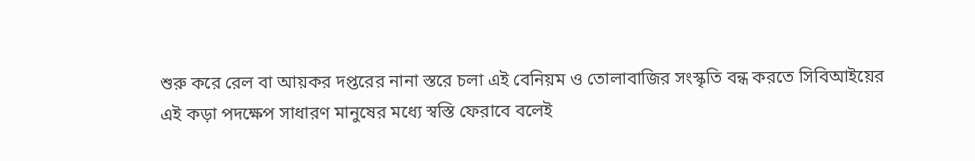শুরু করে রেল বা আয়কর দপ্তরের নানা স্তরে চলা এই বেনিয়ম ও তোলাবাজির সংস্কৃতি বন্ধ করতে সিবিআইয়ের এই কড়া পদক্ষেপ সাধারণ মানুষের মধ্যে স্বস্তি ফেরাবে বলেই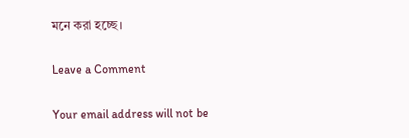মনে করা হচ্ছে।

Leave a Comment

Your email address will not be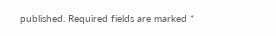published. Required fields are marked *